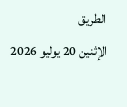الطريق
الإثنين 20 يوليو 2026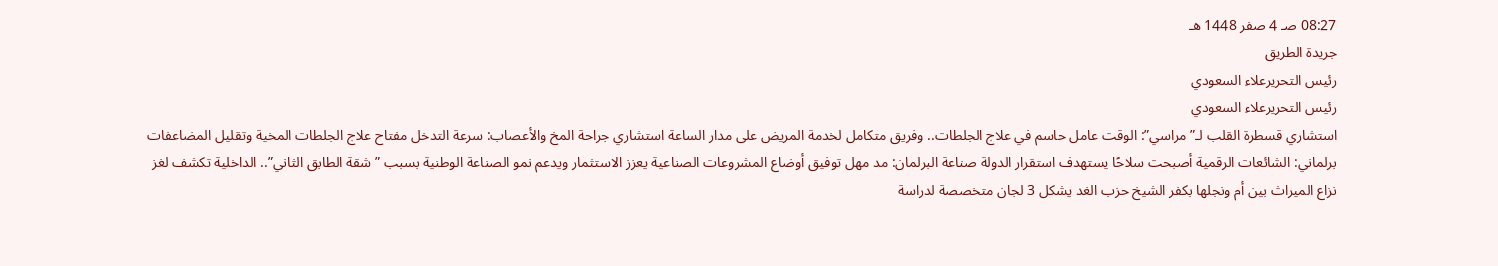08:27 صـ 4 صفر 1448 هـ
جريدة الطريق
رئيس التحريرعلاء السعودي
رئيس التحريرعلاء السعودي
استشاري قسطرة القلب لـ”مراسي”: الوقت عامل حاسم في علاج الجلطات.. وفريق متكامل لخدمة المريض على مدار الساعة استشاري جراحة المخ والأعصاب: سرعة التدخل مفتاح علاج الجلطات المخية وتقليل المضاعفات برلماني: الشائعات الرقمية أصبحت سلاحًا يستهدف استقرار الدولة صناعة البرلمان: مد مهل توفيق أوضاع المشروعات الصناعية يعزز الاستثمار ويدعم نمو الصناعة الوطنية بسبب ”شقة الطابق الثاني”.. الداخلية تكشف لغز نزاع الميراث بين أم ونجلها بكفر الشيخ حزب الغد يشكل 3 لجان متخصصة لدراسة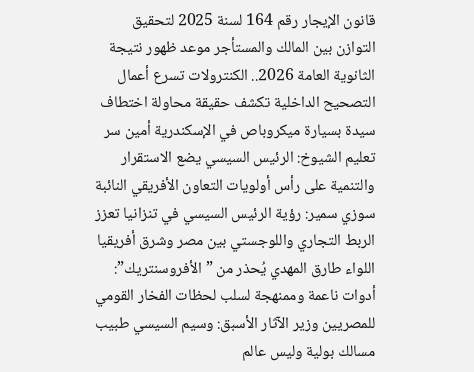قانون الإيجار رقم 164 لسنة 2025 لتحقيق التوازن بين المالك والمستأجر موعد ظهور نتيجة الثانوية العامة 2026.. الكنترولات تسرع أعمال التصحيح الداخلية تكشف حقيقة محاولة اختطاف سيدة بسيارة ميكروباص في الإسكندرية أمين سر تعليم الشيوخ: الرئيس السيسي يضع الاستقرار والتنمية على رأس أولويات التعاون الأفريقي النائبة سوزي سمير: رؤية الرئيس السيسي في تنزانيا تعزز الربط التجاري واللوجستي بين مصر وشرق أفريقيا اللواء طارق المهدي يُحذر من ”الأفروسنتريك”: أدوات ناعمة وممنهجة لسلب لحظات الفخار القومي للمصريين وزير الآثار الأسبق: وسيم السيسي طبيب مسالك بولية وليس عالم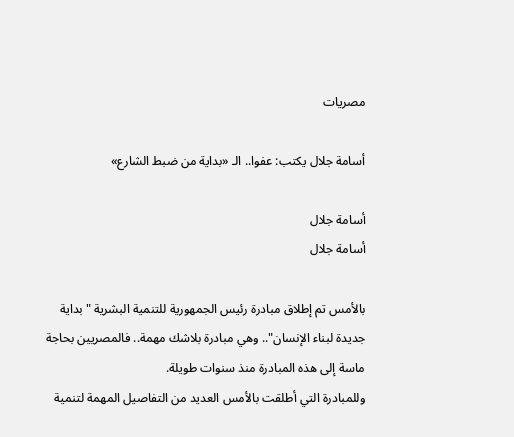مصريات

أسامة جلال يكتب: عفوا.. الـ «بداية من ضبط الشارع»

أسامة جلال
أسامة جلال

بالأمس تم إطلاق مبادرة رئيس الجمهورية للتنمية البشرية "بداية جديدة لبناء الإنسان".. وهي مبادرة بلاشك مهمة.. فالمصريين بحاجة ماسة إلى هذه المبادرة منذ سنوات طويلة.
وللمبادرة التي أطلقت بالأمس العديد من التفاصيل المهمة لتنمية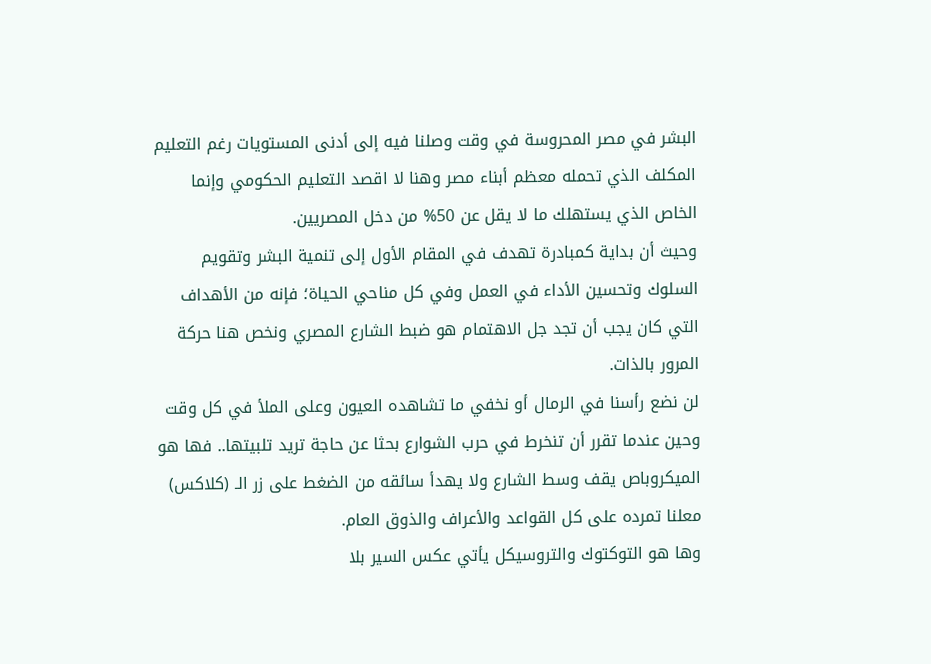البشر في مصر المحروسة في وقت وصلنا فيه إلى أدنى المستويات رغم التعليم المكلف الذي تحمله معظم أبناء مصر وهنا لا اقصد التعليم الحكومي وإنما الخاص الذي يستهلك ما لا يقل عن 50% من دخل المصريين.
وحيث أن بداية كمبادرة تهدف في المقام الأول إلى تنمية البشر وتقويم السلوك وتحسين الأداء في العمل وفي كل مناحي الحياة؛ فإنه من الأهداف التي كان يجب أن تجد جل الاهتمام هو ضبط الشارع المصري ونخص هنا حركة المرور بالذات.
لن نضع رأسنا في الرمال أو نخفي ما تشاهده العيون وعلى الملأ في كل وقت وحين عندما تقرر أن تنخرط في حرب الشوارع بحثا عن حاجة تريد تلبيتها.. فها هو الميكروباص يقف وسط الشارع ولا يهدأ سائقه من الضغط على زر الـ (كلاكس) معلنا تمرده على كل القواعد والأعراف والذوق العام.
وها هو التوكتوك والتروسيكل يأتي عكس السير بلا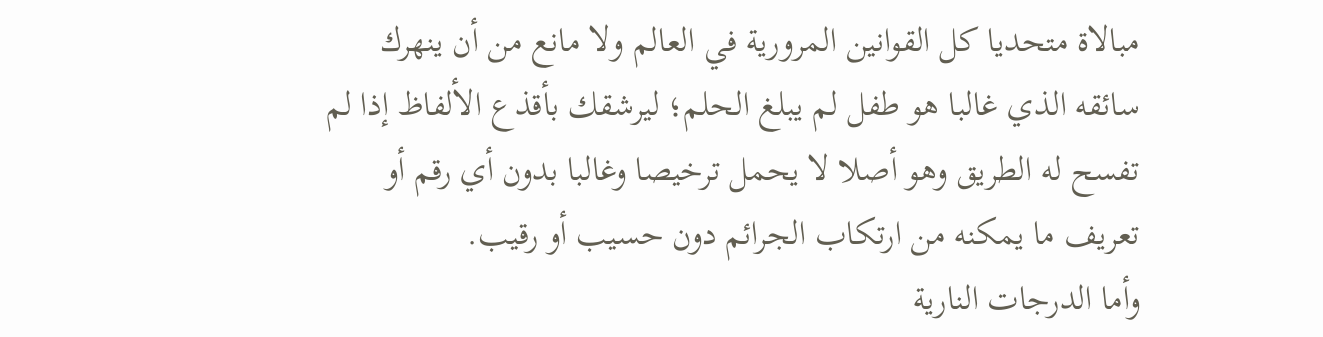مبالاة متحديا كل القوانين المرورية في العالم ولا مانع من أن ينهرك سائقه الذي غالبا هو طفل لم يبلغ الحلم؛ ليرشقك بأقذع الألفاظ إذا لم تفسح له الطريق وهو أصلا لا يحمل ترخيصا وغالبا بدون أي رقم أو تعريف ما يمكنه من ارتكاب الجرائم دون حسيب أو رقيب.
وأما الدرجات النارية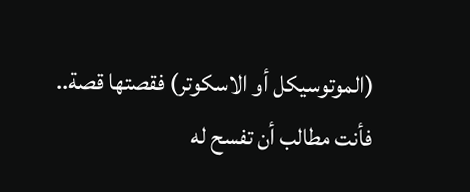(الموتوسيكل أو الاسكوتر) فقصتها قصة.. فأنت مطالب أن تفسح له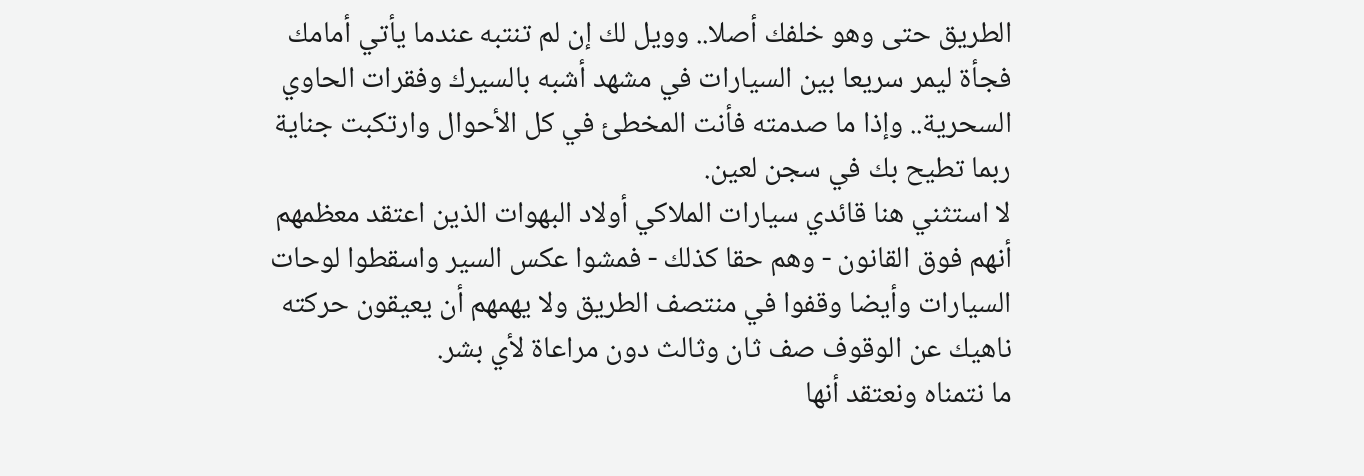الطريق حتى وهو خلفك أصلا.. وويل لك إن لم تنتبه عندما يأتي أمامك فجأة ليمر سريعا بين السيارات في مشهد أشبه بالسيرك وفقرات الحاوي السحرية.. وإذا ما صدمته فأنت المخطئ في كل الأحوال وارتكبت جناية ربما تطيح بك في سجن لعين.
لا استثني هنا قائدي سيارات الملاكي أولاد البهوات الذين اعتقد معظمهم أنهم فوق القانون - وهم حقا كذلك - فمشوا عكس السير واسقطوا لوحات السيارات وأيضا وقفوا في منتصف الطريق ولا يهمهم أن يعيقون حركته ناهيك عن الوقوف صف ثان وثالث دون مراعاة لأي بشر.
ما نتمناه ونعتقد أنها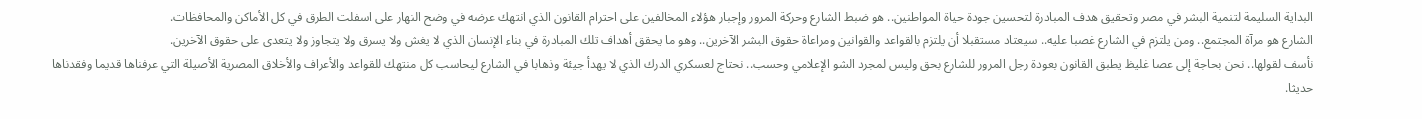البداية السليمة لتنمية البشر في مصر وتحقيق هدف المبادرة لتحسين جودة حياة المواطنين.. هو ضبط الشارع وحركة المرور وإجبار هؤلاء المخالفين على احترام القانون الذي انتهك عرضه في وضح النهار على اسفلت الطرق في كل الأماكن والمحافظات.
الشارع هو مرآة المجتمع.. ومن يلتزم في الشارع غصبا عليه.. سيعتاد مستقبلا أن يلتزم بالقواعد والقوانين ومراعاة حقوق البشر الآخرين.. وهو ما يحقق أهداف تلك المبادرة في بناء الإنسان الذي لا يغش ولا يسرق ولا يتجاوز ولا يتعدى على حقوق الآخرين.
نأسف لقولها.. نحن بحاجة إلى عصا غليظ يطبق القانون بعودة رجل المرور للشارع بحق وليس لمجرد الشو الإعلامي وحسب.. نحتاج لعسكري الدرك الذي لا يهدأ جيئة وذهابا في الشارع ليحاسب كل منتهك للقواعد والأعراف والأخلاق المصرية الأصيلة التي عرفناها قديما وفقدناها حديثا.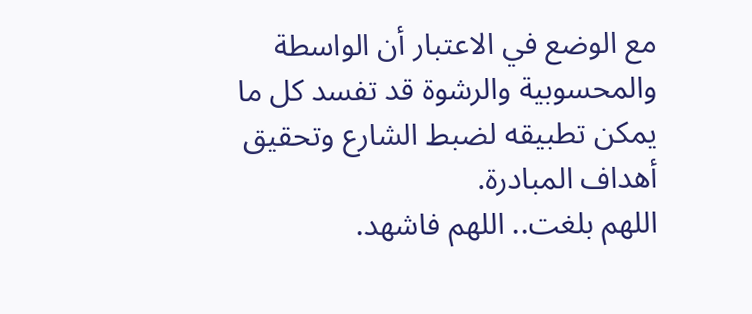مع الوضع في الاعتبار أن الواسطة والمحسوبية والرشوة قد تفسد كل ما يمكن تطبيقه لضبط الشارع وتحقيق أهداف المبادرة.
اللهم بلغت.. اللهم فاشهد.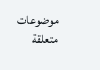موضوعات متعلقة